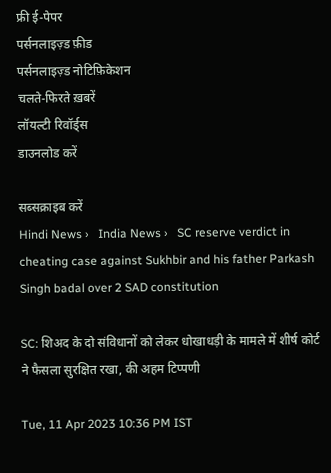फ्री ई-पेपर
पर्सनलाइज़्ड फ़ीड
पर्सनलाइज़्ड नोटिफ़िकेशन
चलते-फिरते ख़बरें
लॉयल्टी रिवॉर्ड्स
डाउनलोड करें

सब्सक्राइब करें
Hindi News ›   India News ›   SC reserve verdict in cheating case against Sukhbir and his father Parkash Singh badal over 2 SAD constitution

SC: शिअद के दो संविधानों को लेकर धोखाधड़ी के मामले में शीर्ष कोर्ट ने फैसला सुरक्षित रखा, की अहम टिप्पणी

Tue, 11 Apr 2023 10:36 PM IST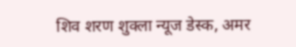शिव शरण शुक्ला न्यूज डेस्क, अमर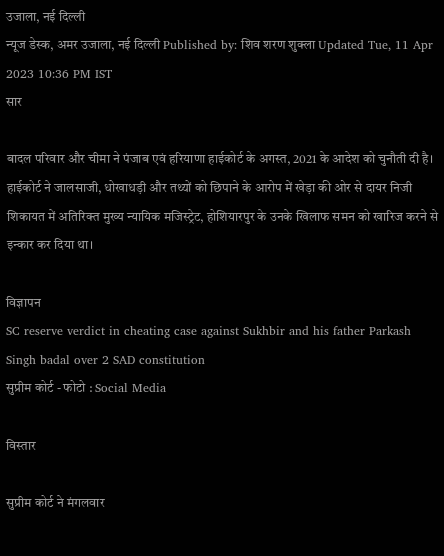उजाला, नई दिल्ली
न्यूज डेस्क, अमर उजाला, नई दिल्ली Published by: शिव शरण शुक्ला Updated Tue, 11 Apr 2023 10:36 PM IST
सार

बादल परिवार और चीमा ने पंजाब एवं हरियाणा हाईकोर्ट के अगस्त, 2021 के आदेश को चुनौती दी है। हाईकोर्ट ने जालसाजी, धोखाधड़ी और तथ्यों को छिपाने के आरोप में खेड़ा की ओर से दायर निजी शिकायत में अतिरिक्त मुख्य न्यायिक मजिस्ट्रेट, होशियारपुर के उनके खिलाफ समन को खारिज करने से इन्कार कर दिया था।

विज्ञापन
SC reserve verdict in cheating case against Sukhbir and his father Parkash Singh badal over 2 SAD constitution
सुप्रीम कोर्ट - फोटो : Social Media

विस्तार

सुप्रीम कोर्ट ने मंगलवार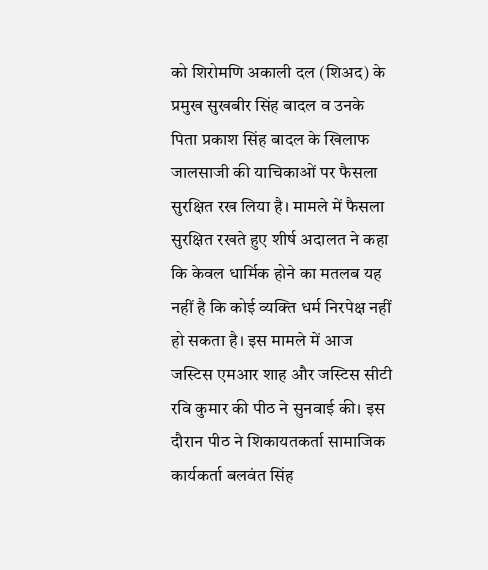को शिरोमणि अकाली दल (शिअद) के प्रमुख सुखबीर सिंह बादल व उनके पिता प्रकाश सिंह बादल के खिलाफ जालसाजी की याचिकाओं पर फैसला सुरक्षित रख लिया है। मामले में फैसला सुरक्षित रखते हुए शीर्ष अदालत ने कहा कि केवल धार्मिक होने का मतलब यह नहीं है कि कोई व्यक्ति धर्म निरपेक्ष नहीं हो सकता है। इस मामले में आज जस्टिस एमआर शाह और जस्टिस सीटी रवि कुमार की पीठ ने सुनवाई की। इस दौरान पीठ ने शिकायतकर्ता सामाजिक कार्यकर्ता बलवंत सिंह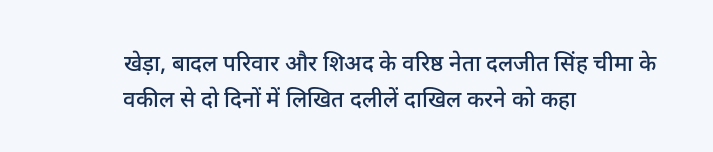खेड़ा, बादल परिवार और शिअद के वरिष्ठ नेता दलजीत सिंह चीमा के वकील से दो दिनों में लिखित दलीलें दाखिल करने को कहा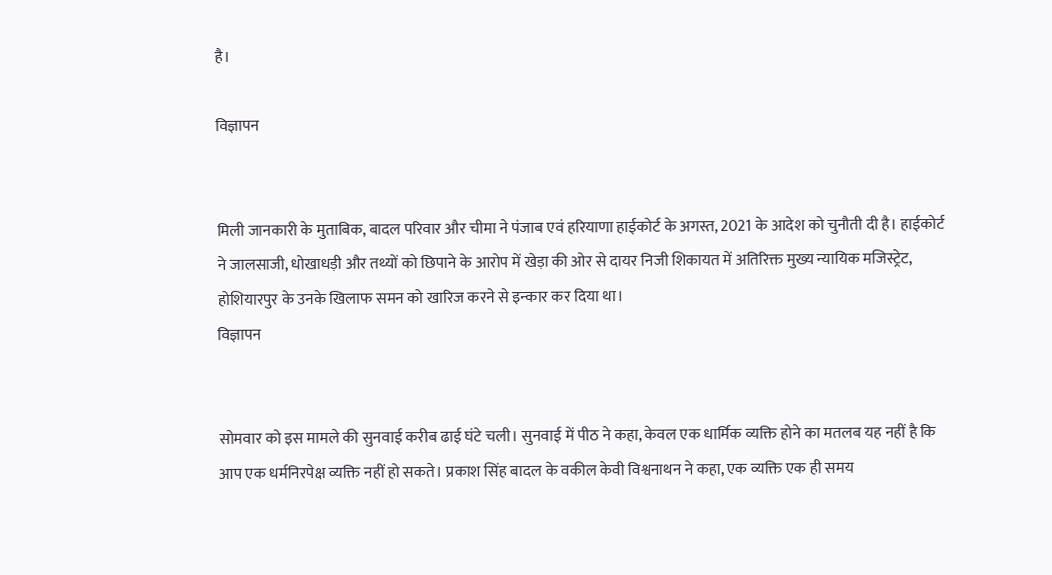है।

विज्ञापन


मिली जानकारी के मुताबिक, बादल परिवार और चीमा ने पंजाब एवं हरियाणा हाईकोर्ट के अगस्त, 2021 के आदेश को चुनौती दी है। हाईकोर्ट ने जालसाजी, धोखाधड़ी और तथ्यों को छिपाने के आरोप में खेड़ा की ओर से दायर निजी शिकायत में अतिरिक्त मुख्य न्यायिक मजिस्ट्रेट, होशियारपुर के उनके खिलाफ समन को खारिज करने से इन्कार कर दिया था।
विज्ञापन


सोमवार को इस मामले की सुनवाई करीब ढाई घंटे चली। सुनवाई में पीठ ने कहा, केवल एक धार्मिक व्यक्ति होने का मतलब यह नहीं है कि आप एक धर्मनिरपेक्ष व्यक्ति नहीं हो सकते। प्रकाश सिंह बादल के वकील केवी विश्वनाथन ने कहा, एक व्यक्ति एक ही समय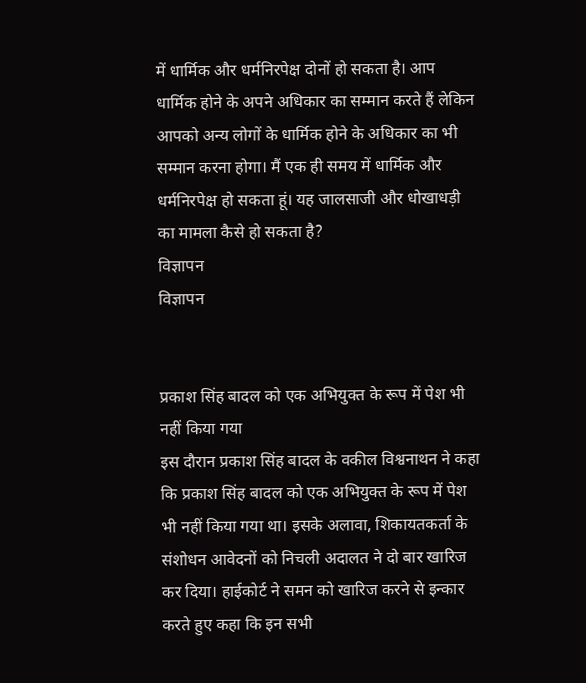में धार्मिक और धर्मनिरपेक्ष दोनों हो सकता है। आप धार्मिक होने के अपने अधिकार का सम्मान करते हैं लेकिन आपको अन्य लोगों के धार्मिक होने के अधिकार का भी सम्मान करना होगा। मैं एक ही समय में धार्मिक और धर्मनिरपेक्ष हो सकता हूं। यह जालसाजी और धोखाधड़ी का मामला कैसे हो सकता है?
विज्ञापन
विज्ञापन


प्रकाश सिंह बादल को एक अभियुक्त के रूप में पेश भी नहीं किया गया
इस दौरान प्रकाश सिंह बादल के वकील विश्वनाथन ने कहा कि प्रकाश सिंह बादल को एक अभियुक्त के रूप में पेश भी नहीं किया गया था। इसके अलावा, शिकायतकर्ता के संशोधन आवेदनों को निचली अदालत ने दो बार खारिज कर दिया। हाईकोर्ट ने समन को खारिज करने से इन्कार करते हुए कहा कि इन सभी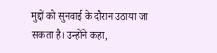मुद्दों को सुनवाई के दौरान उठाया जा सकता है। उन्होंने कहा,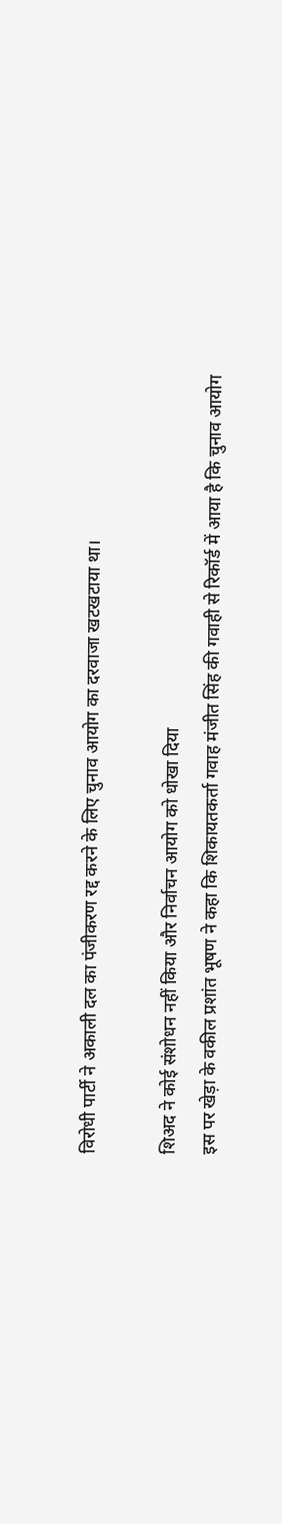विरोधी पार्टी ने अकाली दल का पंजीकरण रद्द करने के लिए चुनाव आयोग का दरवाजा खटखटाया था।

शिअद ने कोई संशोधन नहीं किया और निर्वाचन आयोग को धोखा दिया
इस पर खेड़ा के वकील प्रशांत भूषण ने कहा कि शिकायतकर्ता गवाह मंजीत सिंह की गवाही से रिकॉर्ड में आया है कि चुनाव आयोग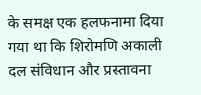के समक्ष एक हलफनामा दिया गया था कि शिरोमणि अकाली दल संविधान और प्रस्तावना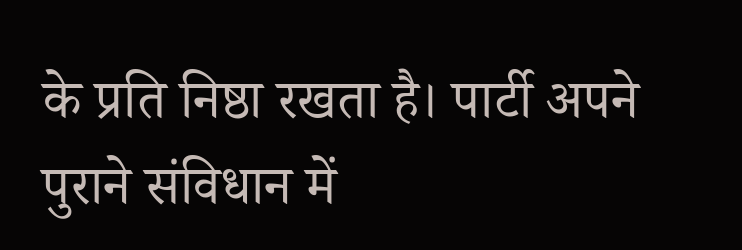के प्रति निष्ठा रखता है। पार्टी अपने पुराने संविधान में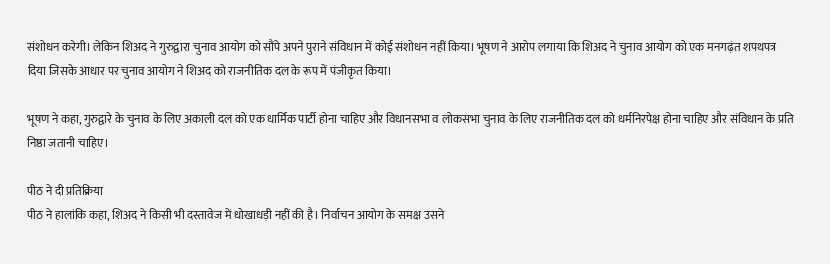संशोधन करेगी। लेकिन शिअद ने गुरुद्वारा चुनाव आयोग को सौंपे अपने पुराने संविधान में कोई संशोधन नहीं किया। भूषण ने आरोप लगाया कि शिअद ने चुनाव आयोग को एक मनगढ़ंत शपथपत्र दिया जिसके आधार पर चुनाव आयोग ने शिअद को राजनीतिक दल के रूप में पंजीकृत किया।

भूषण ने कहा, गुरुद्वारे के चुनाव के लिए अकाली दल को एक धार्मिक पार्टी होना चाहिए और विधानसभा व लोकसभा चुनाव के लिए राजनीतिक दल को धर्मनिरपेक्ष होना चाहिए और संविधान के प्रति निष्ठा जतानी चाहिए।

पीठ ने दी प्रतिक्रिया
पीठ ने हालांकि कहा, शिअद ने किसी भी दस्तावेज में धोखाधड़ी नहीं की है। निर्वाचन आयोग के समक्ष उसने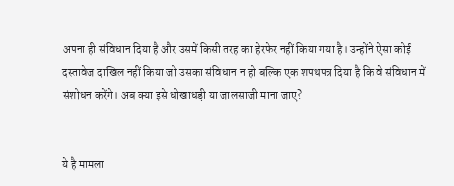अपना ही संविधान दिया है और उसमें किसी तरह का हेरफेर नहीं किया गया है। उन्होंने ऐसा कोई दस्तावेज दाखिल नहीं किया जो उसका संविधान न हो बल्कि एक शपथपत्र दिया है कि वे संविधान में संशोधन करेंगे। अब क्या इसे धोखाधड़ी या जालसाजी माना जाए?


ये है मामला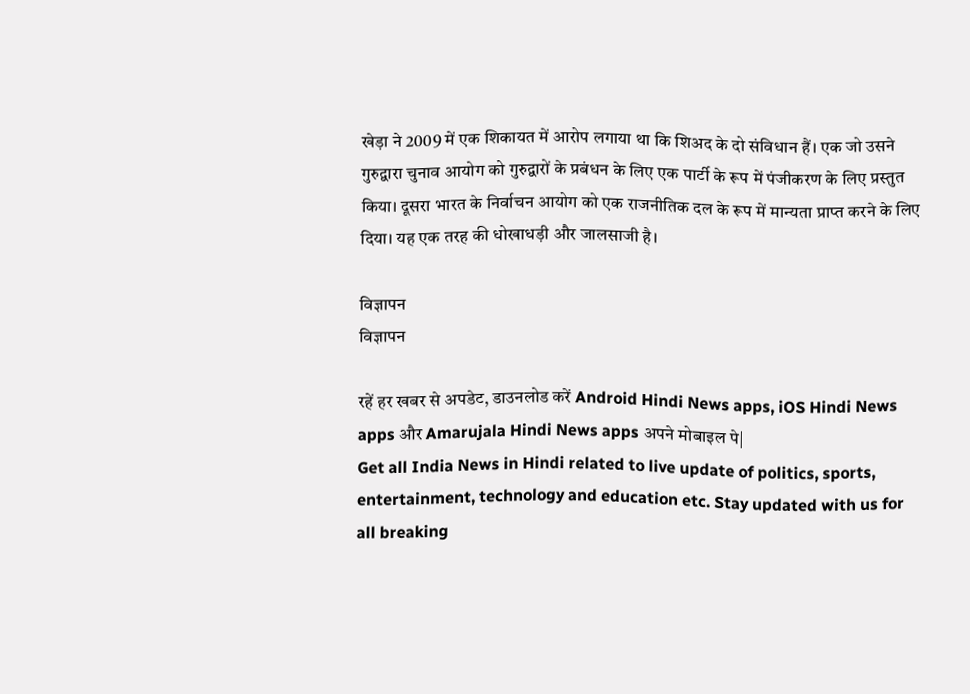खेड़ा ने 2009 में एक शिकायत में आरोप लगाया था कि शिअद के दो संविधान हैं। एक जो उसने गुरुद्वारा चुनाव आयोग को गुरुद्वारों के प्रबंधन के लिए एक पार्टी के रूप में पंजीकरण के लिए प्रस्तुत किया। दूसरा भारत के निर्वाचन आयोग को एक राजनीतिक दल के रूप में मान्यता प्राप्त करने के लिए दिया। यह एक तरह की धोखाधड़ी और जालसाजी है।

विज्ञापन
विज्ञापन

रहें हर खबर से अपडेट, डाउनलोड करें Android Hindi News apps, iOS Hindi News apps और Amarujala Hindi News apps अपने मोबाइल पे|
Get all India News in Hindi related to live update of politics, sports, entertainment, technology and education etc. Stay updated with us for all breaking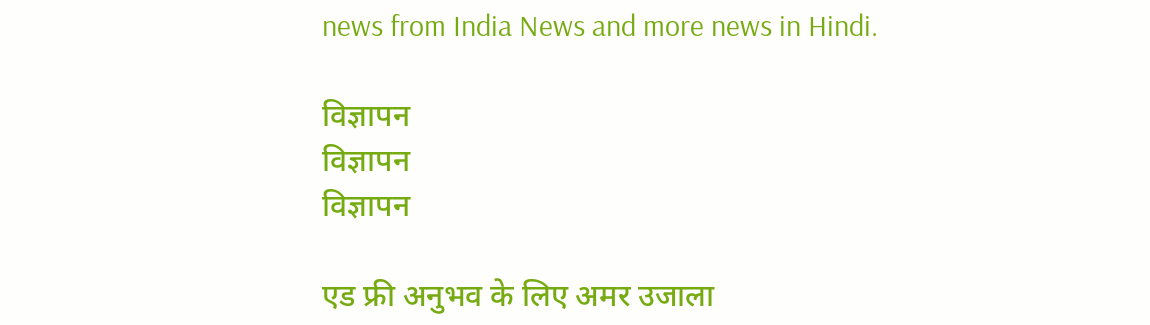news from India News and more news in Hindi.

विज्ञापन
विज्ञापन
विज्ञापन

एड फ्री अनुभव के लिए अमर उजाला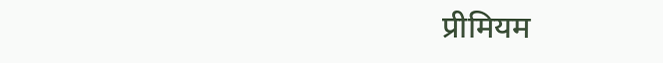प्रीमियम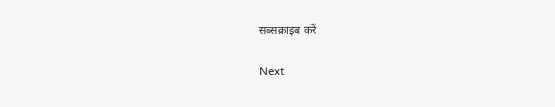सब्सक्राइब करें

Next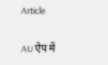Article

AU ऐप में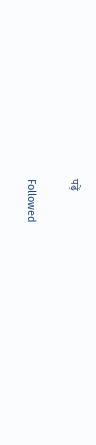पढ़ें

Followed